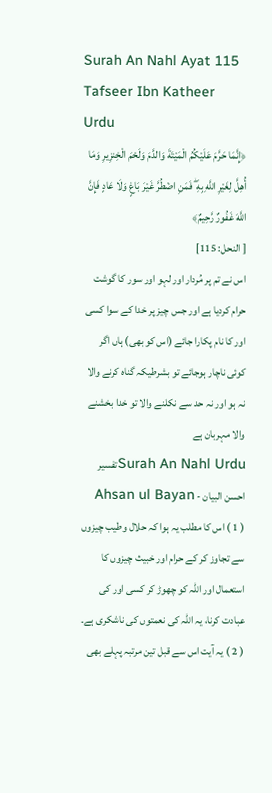Surah An Nahl Ayat 115 Tafseer Ibn Katheer Urdu
﴿إِنَّمَا حَرَّمَ عَلَيْكُمُ الْمَيْتَةَ وَالدَّمَ وَلَحْمَ الْخِنزِيرِ وَمَا أُهِلَّ لِغَيْرِ اللَّهِ بِهِ ۖ فَمَنِ اضْطُرَّ غَيْرَ بَاغٍ وَلَا عَادٍ فَإِنَّ اللَّهَ غَفُورٌ رَّحِيمٌ﴾
[ النحل: 115]
اس نے تم پر مُردار اور لہو اور سور کا گوشت حرام کردیا ہے اور جس چیز پر خدا کے سوا کسی اور کا نام پکارا جائے (اس کو بھی) ہاں اگر کوئی ناچار ہوجائے تو بشرطیکہ گناہ کرنے والا نہ ہو اور نہ حد سے نکلنے والا تو خدا بخشنے والا مہربان ہے
Surah An Nahl Urduتفسیر احسن البیان - Ahsan ul Bayan
( 1 ) اس کا مطلب یہ ہوا کہ حلال وطیب چیزوں سے تجاوز کر کے حرام اور خبیث چیزوں کا استعمال اور اللہ کو چھوڑ کر کسی اور کی عبادت کرنا، یہ اللہ کی نعمتوں کی ناشکری ہے۔
( 2 ) یہ آیت اس سے قبل تین مرتبہ پہلے بھی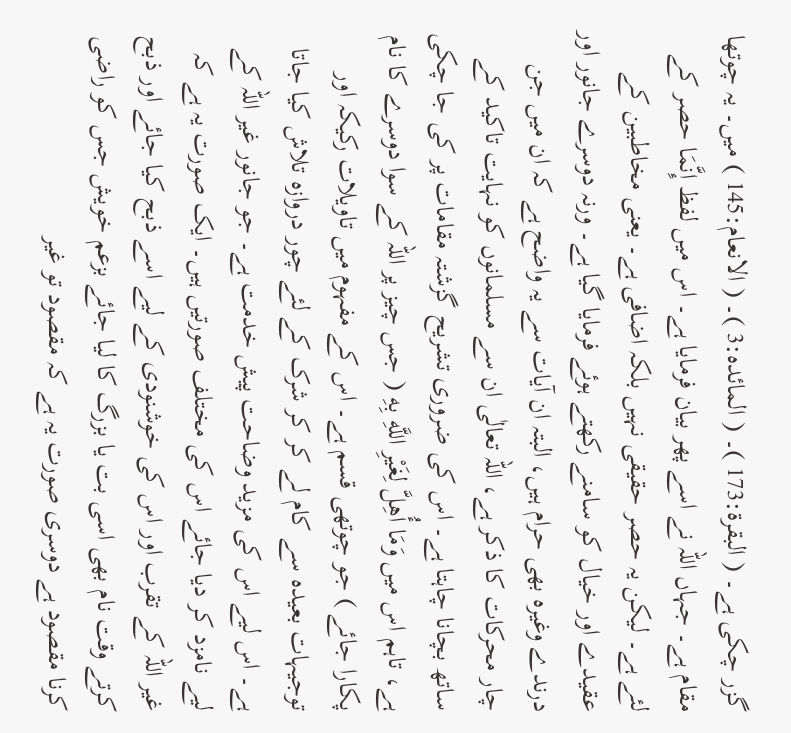گزر چکی ہے۔ ( البقرۃ:173 )۔ ( المائدہ:3 )۔ ( الانعام:145 ) میں۔ یہ چوتھا مقام ہے۔ جہاں اللہ نے اسے پھر بیان فرمایا ہے۔ اس میں لفظ إِنَّمَا حصر کے لئے ہے۔ لیکن یہ حصر حقیقی نہیں بلکہ اضافی ہے۔ یعنی مخاطبین کے عقیدے اور خیال کو سامنے رکھتے ہوئے فرمایا گیا ہے۔ ورنہ دوسرے جانور اور درندے وغیرہ بھی حرام ہیں، البتہ ان آیات سے یہ واضح ہے کہ ان میں جن چار محرکات کا ذکر ہے، اللہ تعالٰی ان سے مسلمانوں کو نہایت تاکید کے ساتھ بچانا چاہتا ہے۔ اس کی ضروری تشریح گزشتہ مقامات پر کی جا چکی ہے، تاہم اس میں وَمَا أُهِلَّ لِغَيْرِ اللَّهِ بِهِ ( جس چیز پر اللہ کے سوا دوسرے کا نام پکارا جائے ) جو چوتھی قسم ہے۔ اس کے مفہوم میں تاویلات رکیکہ اور توجیہات بعیدہ سے کام لے کر کر شرک کے لئے چور دروازہ تلاش کیا جاتا ہے۔ اس لیے اس کی مزید وضاحت پیش خدمت ہے۔ جو جانور غیر اللہ کے لیے نامزد کر دیا جائے اس کی مختلف صورتیں ہیں۔ ایک صورت یہ ہے کہ غیر اللہ کے تقرب اور اس کی خوشنودی کے لیے اسے ذبح کیا جائے اور ذبح کرتے وقت نام بھی اسی بت یا بزرگ کا لیا جائے بزعم خویش جس کو راضی کرنا مقصود ہے دوسری صورت یہ ہے کہ مقصود تو غیر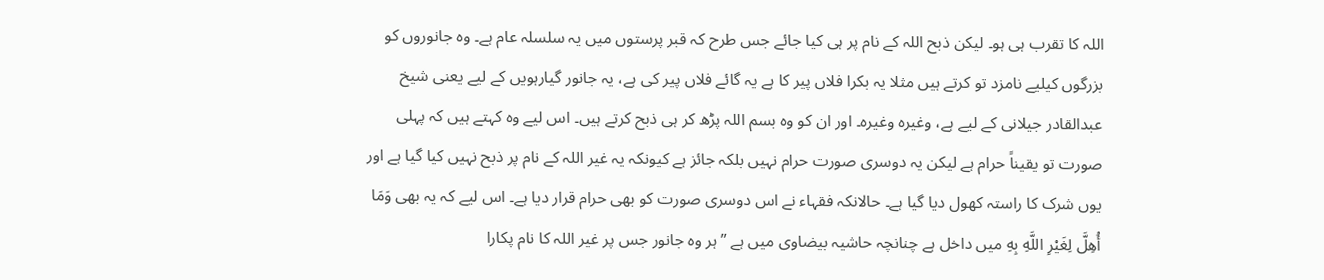اللہ کا تقرب ہی ہو۔ لیکن ذبح اللہ کے نام پر ہی کیا جائے جس طرح کہ قبر پرستوں میں یہ سلسلہ عام ہے۔ وہ جانوروں کو بزرگوں کیلیے نامزد تو کرتے ہیں مثلا یہ بکرا فلاں پیر کا ہے یہ گائے فلاں پیر کی ہے، یہ جانور گیارہویں کے لیے یعنی شیخ عبدالقادر جیلانی کے لیے ہے، وغیرہ وغیرہ۔ اور ان کو وہ بسم اللہ پڑھ کر ہی ذبح کرتے ہیں۔ اس لیے وہ کہتے ہیں کہ پہلی صورت تو یقیناً حرام ہے لیکن یہ دوسری صورت حرام نہیں بلکہ جائز ہے کیونکہ یہ غیر اللہ کے نام پر ذبح نہیں کیا گیا ہے اور یوں شرک کا راستہ کھول دیا گیا ہے۔ حالانکہ فقہاء نے اس دوسری صورت کو بھی حرام قرار دیا ہے۔ اس لیے کہ یہ بھی وَمَا أُهِلَّ لِغَيْرِ اللَّهِ بِهِ میں داخل ہے چنانچہ حاشیہ بیضاوی میں ہے ” ہر وہ جانور جس پر غیر اللہ کا نام پکارا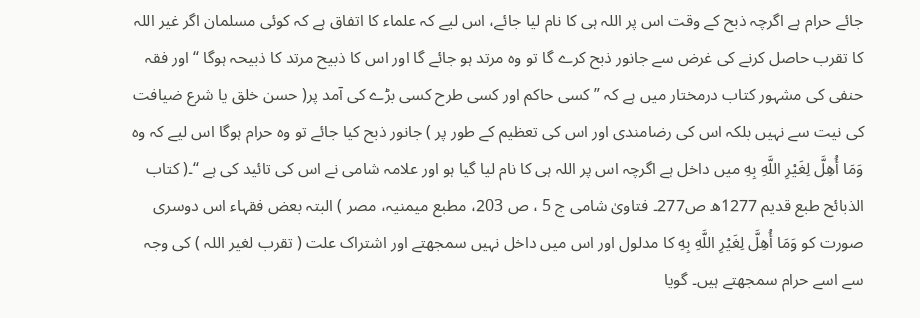جائے حرام ہے اگرچہ ذبح کے وقت اس پر اللہ ہی کا نام لیا جائے، اس لیے کہ علماء کا اتفاق ہے کہ کوئی مسلمان اگر غیر اللہ کا تقرب حاصل کرنے کی غرض سے جانور ذبح کرے گا تو وہ مرتد ہو جائے گا اور اس کا ذبیح مرتد کا ذبیحہ ہوگا “ اور فقہ حنفی کی مشہور کتاب درمختار میں ہے کہ ” کسی حاکم اور کسی طرح کسی بڑے کی آمد پر( حسن خلق یا شرع ضیافت کی نیت سے نہیں بلکہ اس کی رضامندی اور اس کی تعظیم کے طور پر ) جانور ذبح کیا جائے تو وہ حرام ہوگا اس لیے کہ وہ وَمَا أُهِلَّ لِغَيْرِ اللَّهِ بِهِ میں داخل ہے اگرچہ اس پر اللہ ہی کا نام لیا گیا ہو اور علامہ شامی نے اس کی تائید کی ہے “۔( کتاب الذبائح طبع قدیم 1277ھ ص277۔ فتاویٰ شامی ج 5 ، ص 203، مطبع میمنیہ، مصر ) البتہ بعض فقہاء اس دوسری صورت کو وَمَا أُهِلَّ لِغَيْرِ اللَّهِ بِهِ کا مدلول اور اس میں داخل نہیں سمجھتے اور اشتراک علت ( تقرب لغیر اللہ ) کی وجہ سے اسے حرام سمجھتے ہیں۔ گویا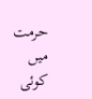حرمت میں کوئی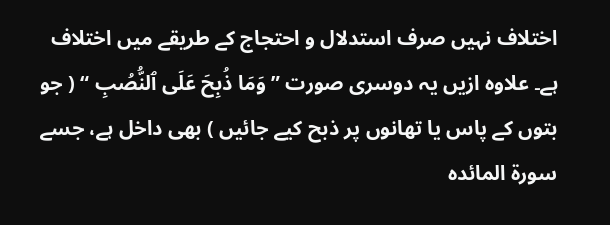اختلاف نہیں صرف استدلال و احتجاج کے طریقے میں اختلاف ہے۔ علاوہ ازیں یہ دوسری صورت ” وَمَا ذُبِحَ عَلَى ٱلنُّصُبِ “ ( جو بتوں کے پاس یا تھانوں پر ذبح کیے جائیں ) بھی داخل ہے، جسے سورۃ المائدہ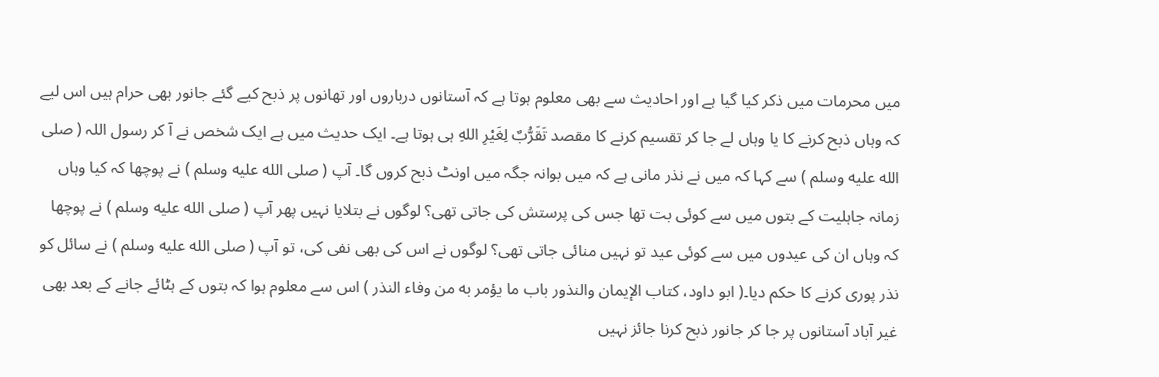میں محرمات میں ذکر کیا گیا ہے اور احادیث سے بھی معلوم ہوتا ہے کہ آستانوں درباروں اور تھانوں پر ذبح کیے گئے جانور بھی حرام ہیں اس لیے کہ وہاں ذبح کرنے کا یا وہاں لے جا کر تقسیم کرنے کا مقصد تَقَرُّبٌ لِغَيْرِ اللهِ ہی ہوتا ہے۔ ایک حدیث میں ہے ایک شخص نے آ کر رسول اللہ ( صلى الله عليه وسلم ) سے کہا کہ میں نے نذر مانی ہے کہ میں بوانہ جگہ میں اونٹ ذبح کروں گا۔ آپ ( صلى الله عليه وسلم ) نے پوچھا کہ کیا وہاں زمانہ جاہلیت کے بتوں میں سے کوئی بت تھا جس کی پرستش کی جاتی تھی؟ لوگوں نے بتلایا نہیں پھر آپ ( صلى الله عليه وسلم ) نے پوچھا کہ وہاں ان کی عیدوں میں سے کوئی عید تو نہیں منائی جاتی تھی؟ لوگوں نے اس کی بھی نفی کی، تو آپ ( صلى الله عليه وسلم ) نے سائل کو نذر پوری کرنے کا حکم دیا۔( ابو داود، كتاب الإيمان والنذور باب ما يؤمر به من وفاء النذر ) اس سے معلوم ہوا کہ بتوں کے ہٹائے جانے کے بعد بھی غیر آباد آستانوں پر جا کر جانور ذبح کرنا جائز نہیں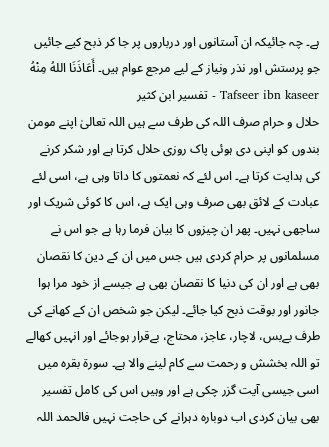ہے۔ چہ جائیکہ ان آستانوں اور درباروں پر جا کر ذبح کیے جائیں جو پرستش اور نذر ونیاز کے لیے مرجع عوام ہیں۔ أَعَاذَنَا اللهُ مِنْهُ
Tafseer ibn kaseer - تفسیر ابن کثیر
حلال و حرام صرف اللہ کی طرف سے ہیں اللہ تعالیٰ اپنے مومن بندوں کو اپنی دی ہوئی پاک روزی حلال کرتا ہے اور شکر کرنے کی ہدایت کرتا ہے۔ اس لئے کہ نعمتوں کا داتا وہی ہے، اسی لئے عبادت کے لائق بھی صرف وہی ایک ہے، اس کا کوئی شریک اور ساجھی نہیں۔ پھر ان چیزوں کا بیان فرما رہا ہے جو اس نے مسلمانوں پر حرام کردی ہیں جس میں ان کے دین کا نقصان بھی ہے اور ان کی دنیا کا نقصان بھی ہے جیسے از خود مرا ہوا جانور اور بوقت ذبح کیا جائے۔ لیکن جو شخص ان کے کھانے کی طرف بےبس، لاچار، عاجز، محتاج، بےقرار ہوجائے اور انہیں کھالے تو اللہ بخشش و رحمت سے کام لینے والا ہے۔ سورة بقرہ میں اسی جیسی آیت گزر چکی ہے اور وہیں اس کی کامل تفسیر بھی بیان کردی اب دوبارہ دہرانے کی حاجت نہیں فالحمد اللہ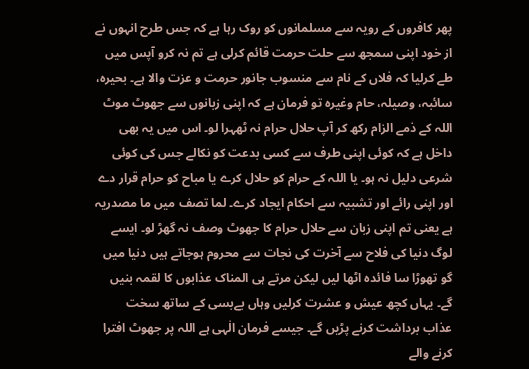پھر کافروں کے رویہ سے مسلمانوں کو روک رہا ہے کہ جس طرح انہوں نے از خود اپنی سمجھ سے حلت حرمت قائم کرلی ہے تم نہ کرو آپس میں طے کرلیا کہ فلاں کے نام سے منسوب جانور حرمت و عزت والا ہے۔ بحیرہ، سائبہ، وصیلہ، حام وغیرہ تو فرمان ہے کہ اپنی زبانوں سے جھوٹ موٹ اللہ کے ذمے الزام رکھ کر آپ حلال حرام نہ ٹھہرا لو۔ اس میں یہ بھی داخل ہے کہ کوئی اپنی طرف سے کسی بدعت کو نکالے جس کی کوئی شرعی دلیل نہ ہو۔ یا اللہ کے حرام کو حلال کرے یا مباح کو حرام قرار دے اور اپنی رائے اور تشبیہ سے احکام ایجاد کرے۔ لما تصف میں ما مصدریہ ہے یعنی تم اپنی زبان سے حلال حرام کا جھوٹ وصف نہ گھڑ لو۔ ایسے لوگ دنیا کی فلاح سے آخرت کی نجات سے محروم ہوجاتے ہیں دنیا میں گو تھوڑا سا فائدہ اٹھا لیں لیکن مرتے ہی المناک عذابوں کا لقمہ بنیں گے۔ یہاں کچھ عیش و عشرت کرلیں وہاں بےبسی کے ساتھ سخت عذاب برداشت کرنے پڑیں گے۔ جیسے فرمان الٰہی ہے اللہ پر جھوٹ افترا کرنے والے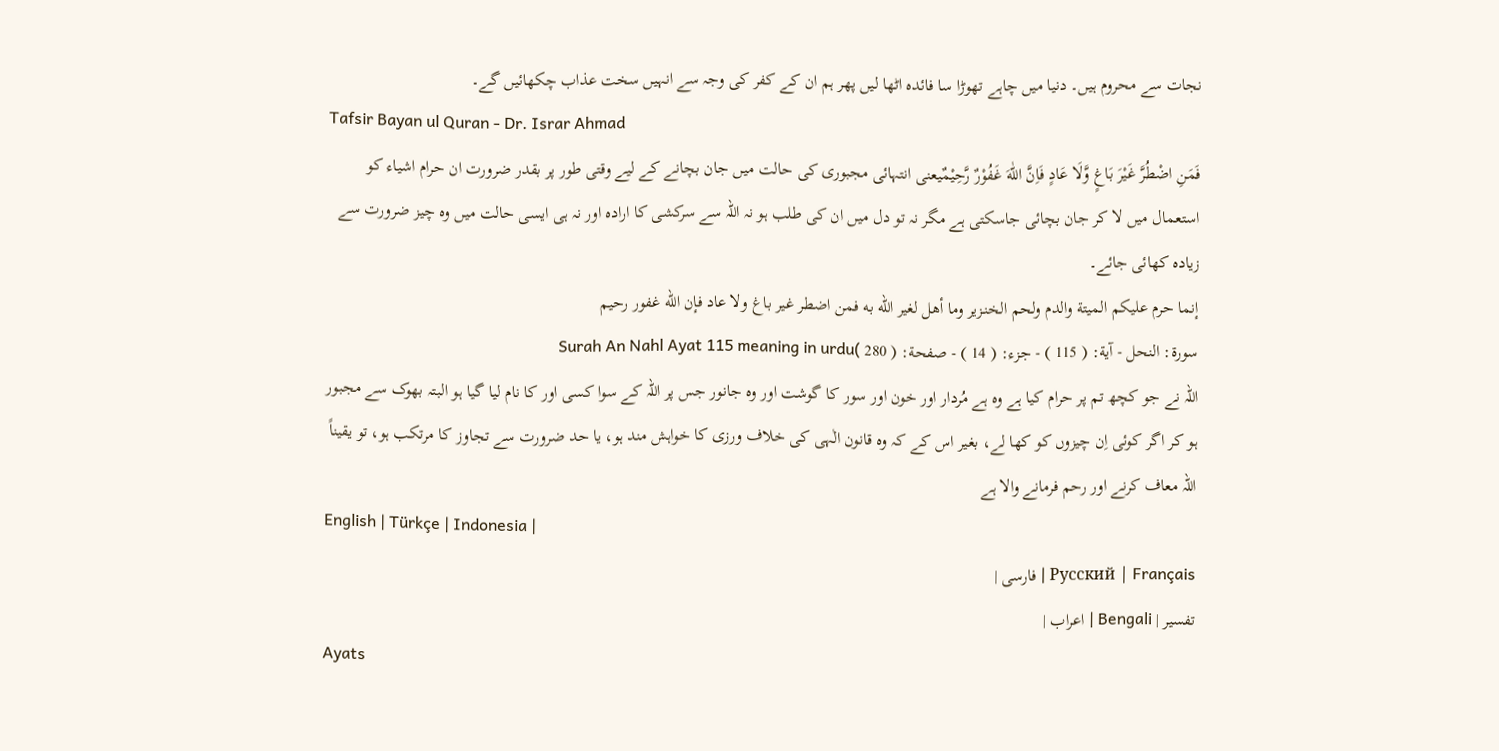نجات سے محروم ہیں۔ دنیا میں چاہے تھوڑا سا فائدہ اٹھا لیں پھر ہم ان کے کفر کی وجہ سے انہیں سخت عذاب چکھائیں گے۔
Tafsir Bayan ul Quran - Dr. Israr Ahmad
فَمَنِ اضْطُرَّ غَيْرَ بَاغٍ وَّلَا عَادٍ فَاِنَّ اللّٰهَ غَفُوْرٌ رَّحِيْمٌیعنی انتہائی مجبوری کی حالت میں جان بچانے کے لیے وقتی طور پر بقدر ضرورت ان حرام اشیاء کو استعمال میں لا کر جان بچائی جاسکتی ہے مگر نہ تو دل میں ان کی طلب ہو نہ اللہ سے سرکشی کا ارادہ اور نہ ہی ایسی حالت میں وہ چیز ضرورت سے زیادہ کھائی جائے۔
إنما حرم عليكم الميتة والدم ولحم الخنـزير وما أهل لغير الله به فمن اضطر غير باغ ولا عاد فإن الله غفور رحيم
سورة: النحل - آية: ( 115 ) - جزء: ( 14 ) - صفحة: ( 280 )Surah An Nahl Ayat 115 meaning in urdu
اللہ نے جو کچھ تم پر حرام کیا ہے وہ ہے مُردار اور خون اور سور کا گوشت اور وہ جانور جس پر اللہ کے سوا کسی اور کا نام لیا گیا ہو البتہ بھوک سے مجبور ہو کر اگر کوئی اِن چیزوں کو کھا لے، بغیر اس کے کہ وہ قانون الٰہی کی خلاف ورزی کا خواہش مند ہو، یا حد ضرورت سے تجاوز کا مرتکب ہو، تو یقیناً اللہ معاف کرنے اور رحم فرمانے والا ہے
English | Türkçe | Indonesia |
Русский | Français | فارسی |
تفسير | Bengali | اعراب |
Ayats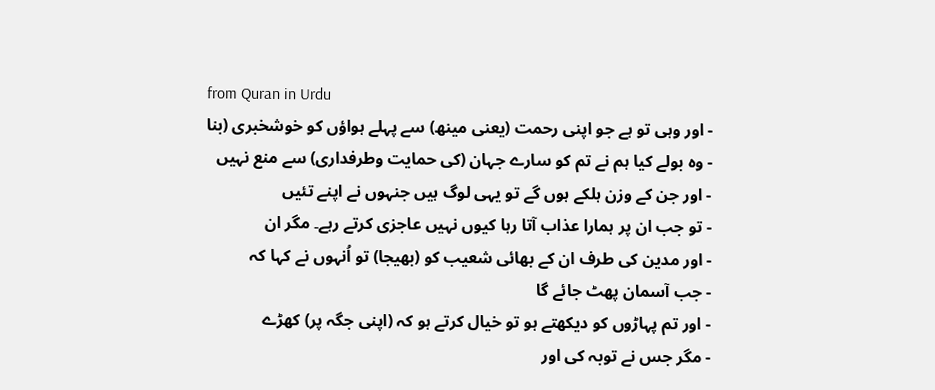from Quran in Urdu
- اور وہی تو ہے جو اپنی رحمت (یعنی مینھ) سے پہلے ہواؤں کو خوشخبری (بنا
- وہ بولے کیا ہم نے تم کو سارے جہان (کی حمایت وطرفداری) سے منع نہیں
- اور جن کے وزن ہلکے ہوں گے تو یہی لوگ ہیں جنہوں نے اپنے تئیں
- تو جب ان پر ہمارا عذاب آتا رہا کیوں نہیں عاجزی کرتے رہے۔ مگر ان
- اور مدین کی طرف ان کے بھائی شعیب کو (بھیجا) تو اُنہوں نے کہا کہ
- جب آسمان پھٹ جائے گا
- اور تم پہاڑوں کو دیکھتے ہو تو خیال کرتے ہو کہ (اپنی جگہ پر) کھڑے
- مگر جس نے توبہ کی اور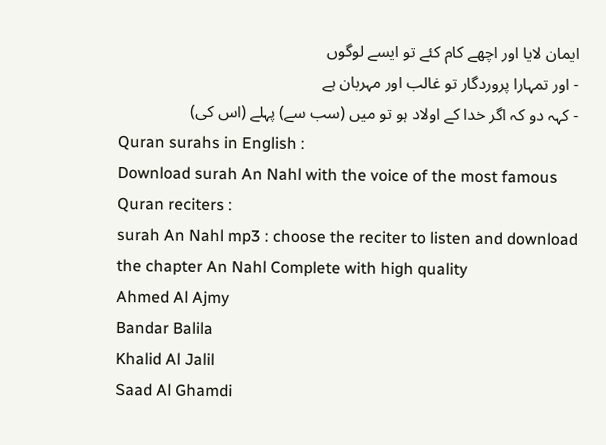ایمان لایا اور اچھے کام کئے تو ایسے لوگوں
- اور تمہارا پروردگار تو غالب اور مہربان ہے
- کہہ دو کہ اگر خدا کے اولاد ہو تو میں (سب سے) پہلے (اس کی)
Quran surahs in English :
Download surah An Nahl with the voice of the most famous Quran reciters :
surah An Nahl mp3 : choose the reciter to listen and download the chapter An Nahl Complete with high quality
Ahmed Al Ajmy
Bandar Balila
Khalid Al Jalil
Saad Al Ghamdi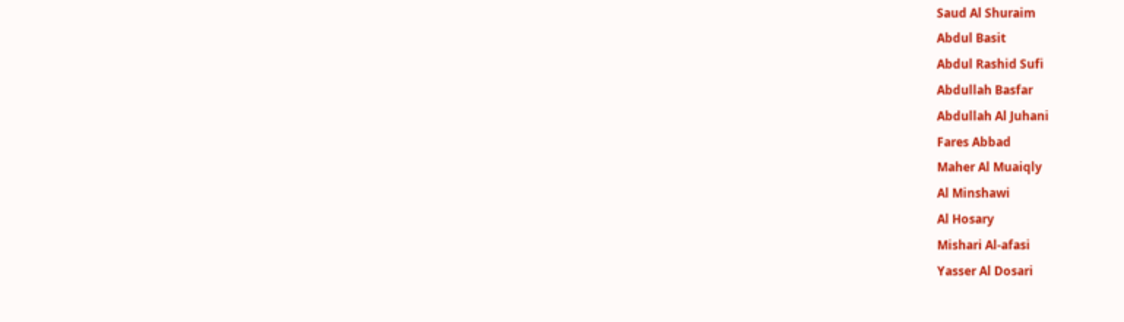Saud Al Shuraim
Abdul Basit
Abdul Rashid Sufi
Abdullah Basfar
Abdullah Al Juhani
Fares Abbad
Maher Al Muaiqly
Al Minshawi
Al Hosary
Mishari Al-afasi
Yasser Al Dosari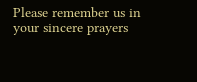Please remember us in your sincere prayers